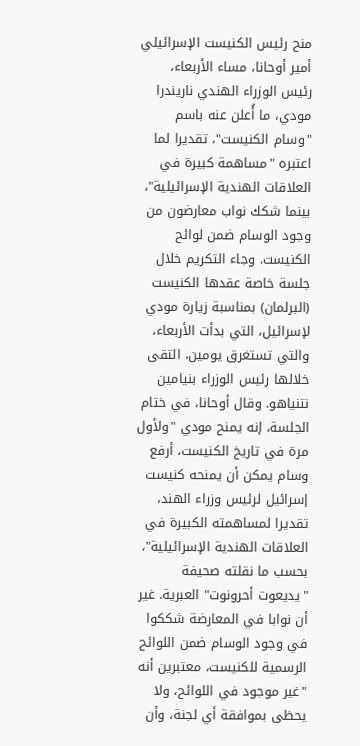منح رئيس الكنيست الإسرائيلي أمير أوحانا، مساء الأربعاء، رئيس الوزراء الهندي ناريندرا مودي، ما أُعلن عنه باسم "وسام الكنيست"، تقديرا لما اعتبره "مساهمة كبيرة في العلاقات الهندية الإسرائيلية"، بينما شكك نواب معارضون من وجود الوسام ضمن لوائح الكنيست. وجاء التكريم خلال جلسة خاصة عقدها الكنيست (البرلمان) بمناسبة زيارة مودي لإسرائيل، التي بدأت الأربعاء، والتي تستغرق يومين، التقى خلالها رئيس الوزراء بنيامين نتنياهو. وقال أوحانا، في ختام الجلسة، إنه يمنح مودي "ولأول مرة في تاريخ الكنيست، أرفع وسام يمكن أن يمنحه كنيست إسرائيل لرئيس وزراء الهند، تقديرا لمساهمته الكبيرة في العلاقات الهندية الإسرائيلية"، بحسب ما نقلته صحيفة "يديعوت أحرونوت" العبرية. غير أن نوابا في المعارضة شككوا في وجود الوسام ضمن اللوائح الرسمية للكنيست، معتبرين أنه "غير موجود في اللوائح، ولا يحظى بموافقة أي لجنة، وأن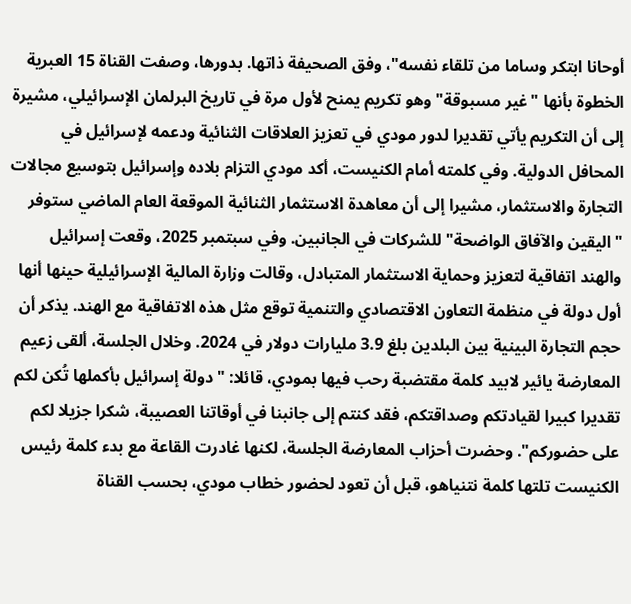أوحانا ابتكر وساما من تلقاء نفسه"، وفق الصحيفة ذاتها. بدورها، وصفت القناة 15 العبرية الخطوة بأنها "غير مسبوقة" وهو تكريم يمنح لأول مرة في تاريخ البرلمان الإسرائيلي، مشيرة إلى أن التكريم يأتي تقديرا لدور مودي في تعزيز العلاقات الثنائية ودعمه لإسرائيل في المحافل الدولية. وفي كلمته أمام الكنيست، أكد مودي التزام بلاده وإسرائيل بتوسيع مجالات التجارة والاستثمار، مشيرا إلى أن معاهدة الاستثمار الثنائية الموقعة العام الماضي ستوفر "اليقين والآفاق الواضحة" للشركات في الجانبين. وفي سبتمبر 2025، وقعت إسرائيل والهند اتفاقية لتعزيز وحماية الاستثمار المتبادل، وقالت وزارة المالية الإسرائيلية حينها أنها أول دولة في منظمة التعاون الاقتصادي والتنمية توقع مثل هذه الاتفاقية مع الهند. يذكر أن حجم التجارة البينية بين البلدين بلغ 3.9 مليارات دولار في 2024. وخلال الجلسة، ألقى زعيم المعارضة يائير لابيد كلمة مقتضبة رحب فيها بمودي، قائلا: "دولة إسرائيل بأكملها تُكن لكم تقديرا كبيرا لقيادتكم وصداقتكم، فقد كنتم إلى جانبنا في أوقاتنا العصيبة، شكرا جزيلا لكم على حضوركم". وحضرت أحزاب المعارضة الجلسة، لكنها غادرت القاعة مع بدء كلمة رئيس الكنيست تلتها كلمة نتنياهو، قبل أن تعود لحضور خطاب مودي، بحسب القناة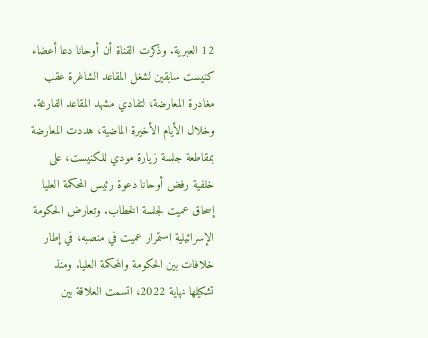12 العبرية. وذكرت القناة أن أوحانا دعا أعضاء كنيست سابقين لشغل المقاعد الشاغرة عقب مغادرة المعارضة، لتفادي مشهد المقاعد الفارغة. وخلال الأيام الأخيرة الماضية، هددت المعارضة بمقاطعة جلسة زيارة مودي للكنيست، على خلفية رفض أوحانا دعوة رئيس المحكمة العليا إسحاق عميت لجلسة الخطاب. وتعارض الحكومة الإسرائيلية استمرار عميت في منصبه، في إطار خلافات بين الحكومة والمحكمة العليا. ومنذ تشكيلها نهاية 2022، اتسمت العلاقة بين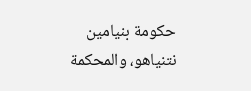حكومة بنيامين نتنياهو، والمحكمة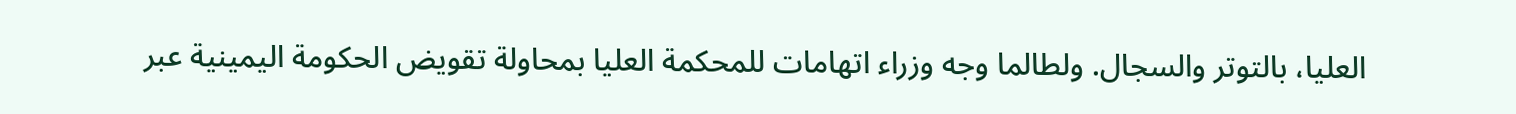العليا، بالتوتر والسجال. ولطالما وجه وزراء اتهامات للمحكمة العليا بمحاولة تقويض الحكومة اليمينية عبر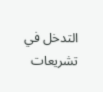التدخل في تشريعات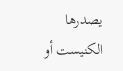يصدرها الكنيست أو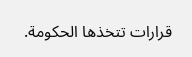قرارات تتخذها الحكومة.